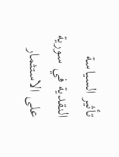تأثير السياسة النقدية في سورية على الاستثمار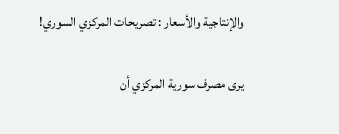والإنتاجية والأسعار : تصريحات المركزي السوري!

يرى مصرف سورية المركزي أن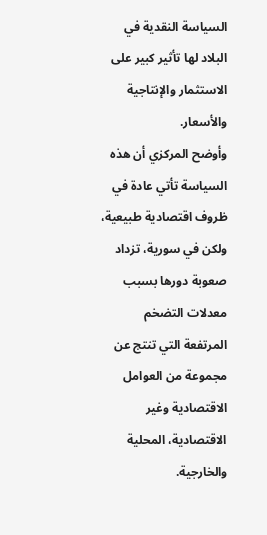السياسة النقدية في البلاد لها تأثير كبير على الاستثمار والإنتاجية والأسعار.
وأوضح المركزي أن هذه السياسة تأتي عادة في ظروف اقتصادية طبيعية، ولكن في سورية، تزداد صعوبة دورها بسبب معدلات التضخم المرتفعة التي تنتج عن مجموعة من العوامل الاقتصادية وغير الاقتصادية، المحلية والخارجية.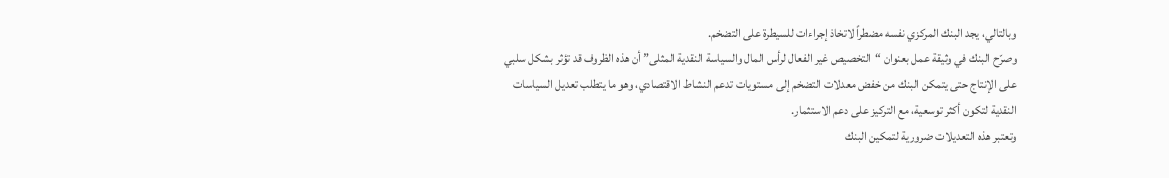وبالتالي، يجد البنك المركزي نفسه مضطراً لاتخاذ إجراءات للسيطرة على التضخم.
وصرّح البنك في وثيقة عمل بعنوان “التخصيص غير الفعال لرأس المال والسياسة النقدية المثلى” أن هذه الظروف قد تؤثر بشكل سلبي على الإنتاج حتى يتمكن البنك من خفض معدلات التضخم إلى مستويات تدعم النشاط الاقتصادي، وهو ما يتطلب تعديل السياسات النقدية لتكون أكثر توسعية، مع التركيز على دعم الاستثمار.
وتعتبر هذه التعديلات ضرورية لتمكين البنك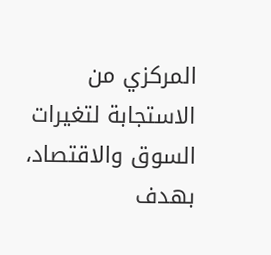المركزي من الاستجابة لتغيرات السوق والاقتصاد، بهدف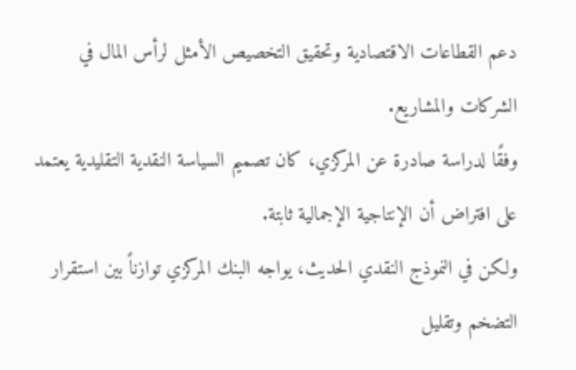دعم القطاعات الاقتصادية وتحقيق التخصيص الأمثل لرأس المال في الشركات والمشاريع.
وفقًا لدراسة صادرة عن المركزي، كان تصميم السياسة النقدية التقليدية يعتمد على افتراض أن الإنتاجية الإجمالية ثابتة.
ولكن في النموذج النقدي الحديث، يواجه البنك المركزي توازناً بين استقرار التضخم وتقليل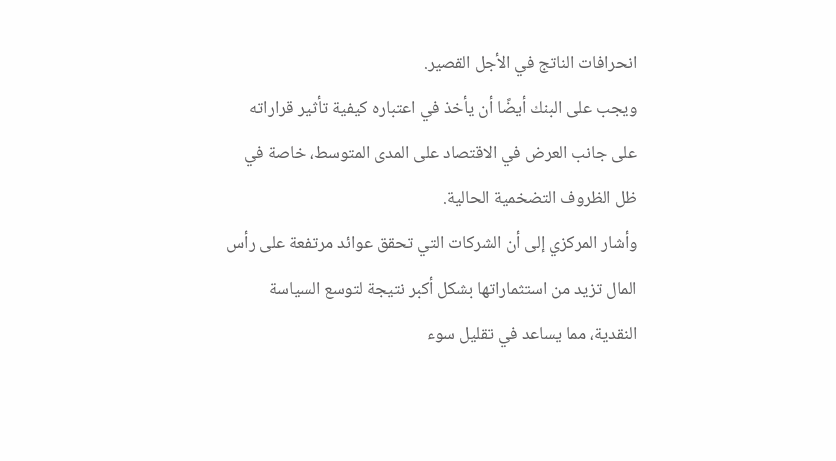انحرافات الناتج في الأجل القصير.
ويجب على البنك أيضًا أن يأخذ في اعتباره كيفية تأثير قراراته على جانب العرض في الاقتصاد على المدى المتوسط، خاصة في ظل الظروف التضخمية الحالية.
وأشار المركزي إلى أن الشركات التي تحقق عوائد مرتفعة على رأس المال تزيد من استثماراتها بشكل أكبر نتيجة لتوسع السياسة النقدية، مما يساعد في تقليل سوء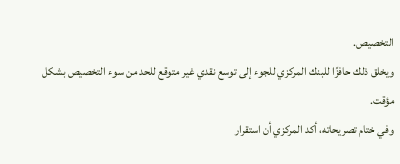التخصيص.
ويخلق ذلك حافزًا للبنك المركزي للجوء إلى توسع نقدي غير متوقع للحد من سوء التخصيص بشكل مؤقت.
وفي ختام تصريحاته، أكد المركزي أن استقرار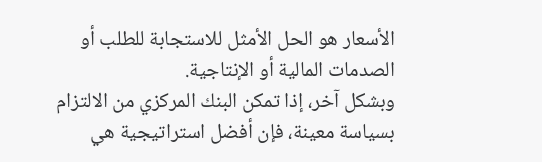الأسعار هو الحل الأمثل للاستجابة للطلب أو الصدمات المالية أو الإنتاجية.
وبشكل آخر، إذا تمكن البنك المركزي من الالتزام بسياسة معينة، فإن أفضل استراتيجية هي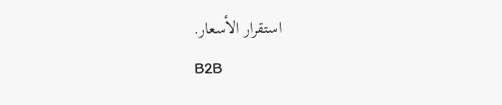استقرار الأسعار.
B2B